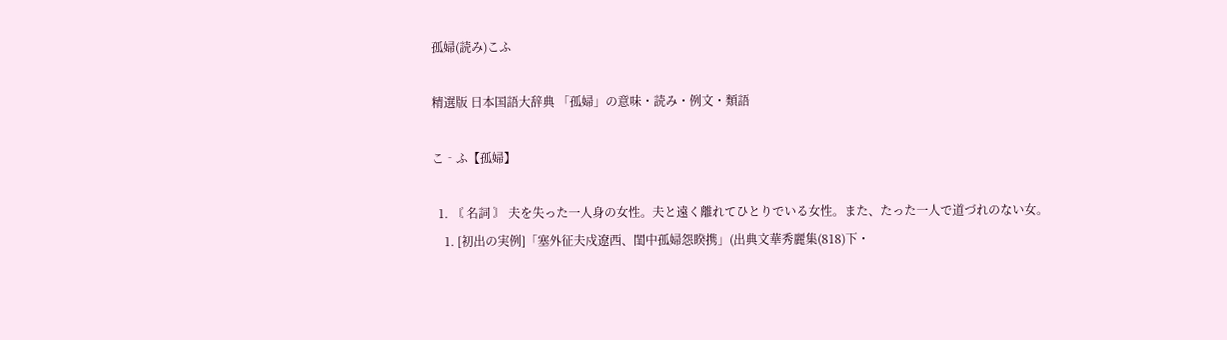孤婦(読み)こふ

精選版 日本国語大辞典 「孤婦」の意味・読み・例文・類語

こ‐ふ【孤婦】

  1. 〘 名詞 〙 夫を失った一人身の女性。夫と遠く離れてひとりでいる女性。また、たった一人で道づれのない女。
    1. [初出の実例]「塞外征夫戍遼西、閨中孤婦怨睽携」(出典文華秀麗集(818)下・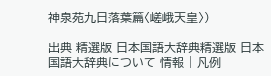神泉苑九日落葉篇〈嵯峨天皇〉)

出典 精選版 日本国語大辞典精選版 日本国語大辞典について 情報 | 凡例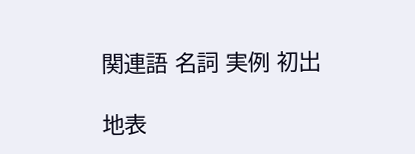関連語 名詞 実例 初出

地表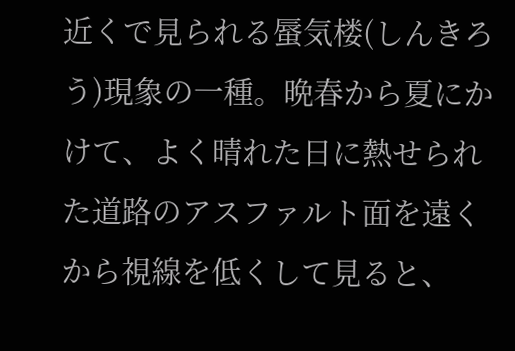近くで見られる蜃気楼(しんきろう)現象の一種。晩春から夏にかけて、よく晴れた日に熱せられた道路のアスファルト面を遠くから視線を低くして見ると、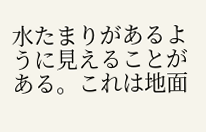水たまりがあるように見えることがある。これは地面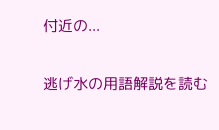付近の...

逃げ水の用語解説を読む